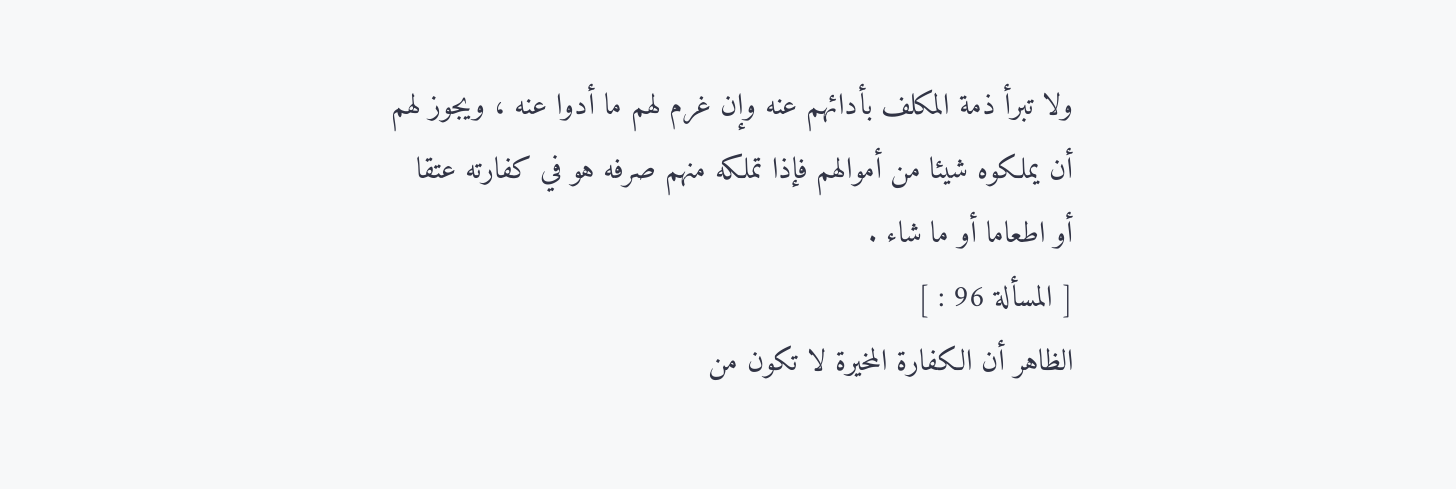ولا تبرأ ذمة المكلف بأدائهم عنه وإن غرم لهم ما أدوا عنه ، ويجوز لهم
أن يملكوه شيئا من أموالهم فإذا تملكه منهم صرفه هو في كفارته عتقا
أو اطعاما أو ما شاء .
[ المسألة 96 : ]
الظاهر أن الكفارة المخيرة لا تكون من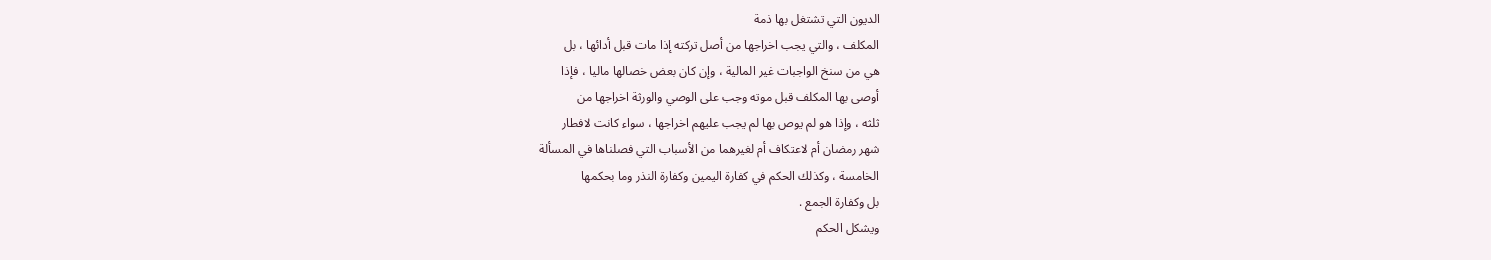الديون التي تشتغل بها ذمة
المكلف ، والتي يجب اخراجها من أصل تركته إذا مات قبل أدائها ، بل
هي من سنخ الواجبات غير المالية ، وإن كان بعض خصالها ماليا ، فإذا
أوصى بها المكلف قبل موته وجب على الوصي والورثة اخراجها من
ثلثه ، وإذا هو لم يوص بها لم يجب عليهم اخراجها ، سواء كانت لافطار
شهر رمضان أم لاعتكاف أم لغيرهما من الأسباب التي فصلناها في المسألة
الخامسة ، وكذلك الحكم في كفارة اليمين وكفارة النذر وما بحكمها
بل وكفارة الجمع .
ويشكل الحكم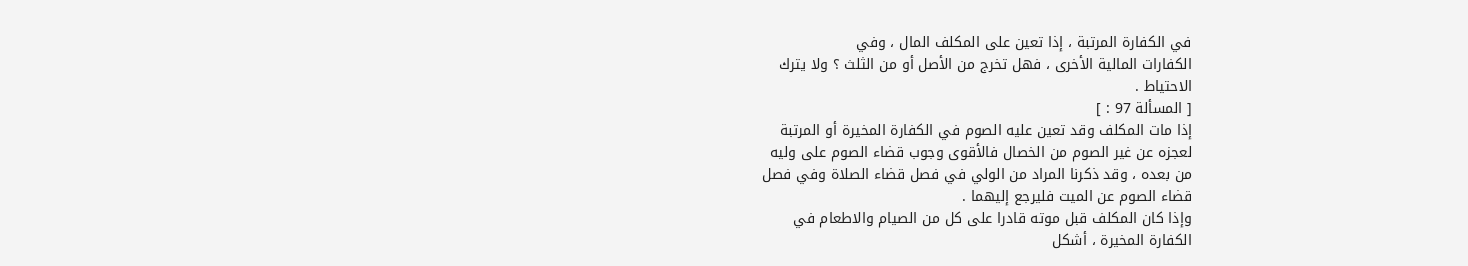في الكفارة المرتبة ، إذا تعين على المكلف المال ، وفي
الكفارات المالية الأخرى ، فهل تخرج من الأصل أو من الثلث ؟ ولا يترك
الاحتياط .
[ المسألة 97 : ]
إذا مات المكلف وقد تعين عليه الصوم في الكفارة المخيرة أو المرتبة
لعجزه عن غير الصوم من الخصال فالأقوى وجوب قضاء الصوم على وليه
من بعده ، وقد ذكرنا المراد من الولي في فصل قضاء الصلاة وفي فصل
قضاء الصوم عن الميت فليرجع إليهما .
وإذا كان المكلف قبل موته قادرا على كل من الصيام والاطعام في
الكفارة المخيرة ، أشكل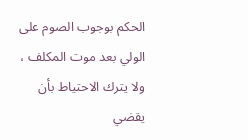الحكم بوجوب الصوم على الولي بعد موت المكلف ،
ولا يترك الاحتياط بأن يقضي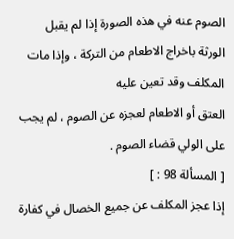الصوم عنه في هذه الصورة إذا لم يقبل
الورثة باخراج الاطعام من التركة ، وإذا مات المكلف وقد تعين عليه
العتق أو الاطعام لعجزه عن الصوم ، لم يجب على الولي قضاء الصوم .
[ المسألة 98 : ]
إذا عجز المكلف عن جميع الخصال في كفارة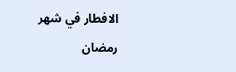الافطار في شهر رمضان